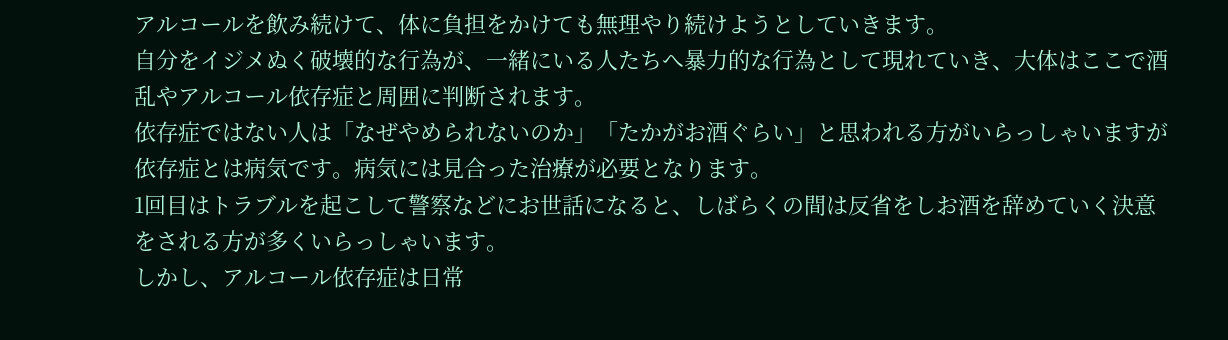アルコールを飲み続けて、体に負担をかけても無理やり続けようとしていきます。
自分をイジメぬく破壊的な行為が、一緒にいる人たちへ暴力的な行為として現れていき、大体はここで酒乱やアルコール依存症と周囲に判断されます。
依存症ではない人は「なぜやめられないのか」「たかがお酒ぐらい」と思われる方がいらっしゃいますが
依存症とは病気です。病気には見合った治療が必要となります。
1回目はトラブルを起こして警察などにお世話になると、しばらくの間は反省をしお酒を辞めていく決意をされる方が多くいらっしゃいます。
しかし、アルコール依存症は日常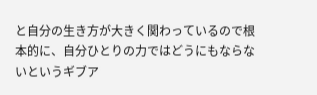と自分の生き方が大きく関わっているので根本的に、自分ひとりの力ではどうにもならないというギブア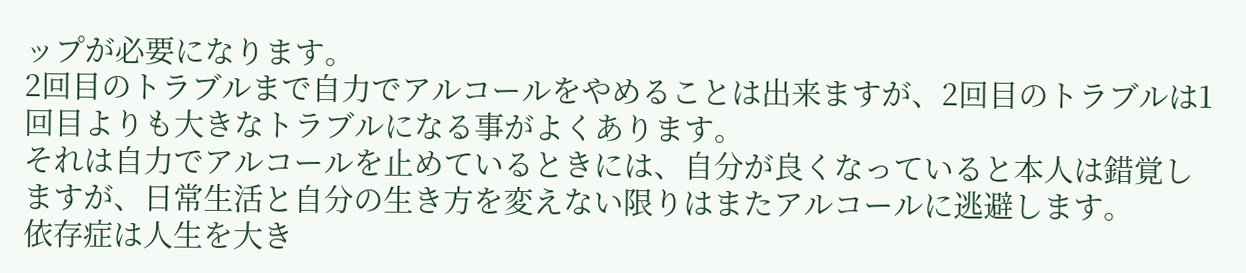ップが必要になります。
2回目のトラブルまで自力でアルコールをやめることは出来ますが、2回目のトラブルは1回目よりも大きなトラブルになる事がよくあります。
それは自力でアルコールを止めているときには、自分が良くなっていると本人は錯覚しますが、日常生活と自分の生き方を変えない限りはまたアルコールに逃避します。
依存症は人生を大き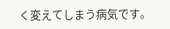く変えてしまう病気です。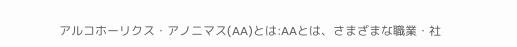アルコホーリクス・アノニマス(AA)とは:AAとは、さまざまな職業・社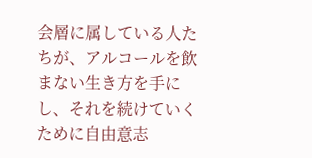会層に属している人たちが、アルコールを飲まない生き方を手にし、それを続けていくために自由意志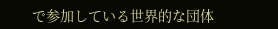で参加している世界的な団体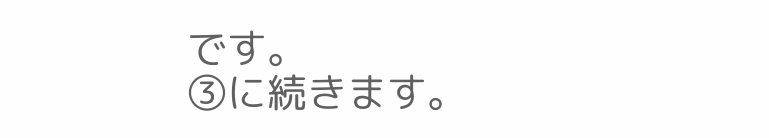です。
③に続きます。